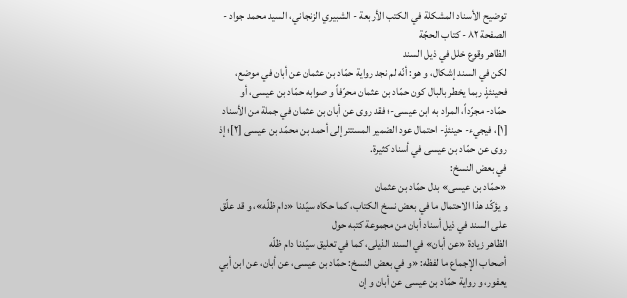توضيح الأسناد المشكلة في الكتب الأربعة - الشبيري الزنجاني، السيد محمد جواد - الصفحة ٨٢ - كتاب الحجّة
الظاهر وقوع خلل في ذيل السند
لكن في السند إشكال، و هو: أنّه لم نجد رواية حمّاد بن عثمان عن أبان في موضع، فحينئذٍ ربما يخطر بالبال كون حمّاد بن عثمان محرّفاً و صوابه حمّاد بن عيسى، أو حمّاد- مجرّداً، المراد به ابن عيسى-؛ فقد روى عن أبان بن عثمان في جملة من الأسناد [١]، فيجيء- حينئذٍ- احتمال عود الضمير المستتر إلى أحمد بن محمّد بن عيسى [٢]؛ إذ روى عن حمّاد بن عيسى في أسناد كثيرة.
في بعض النسخ:
«حمّاد بن عيسى» بدل حمّاد بن عثمان
و يؤكّد هذا الاحتمال ما في بعض نسخ الكتاب، كما حكاه سيّدنا «دام ظلّه»، و قد علّق على السند في ذيل أسناد أبان من مجموعة كتبه حول
الظاهر زيادة «عن أبان» في السند الذيلى، كما في تعليق سيّدنا دام ظلّه
أصحاب الإجماع ما لفظه: «و في بعض النسخ: حمّاد بن عيسى، عن أبان، عن ابن أبي يعفور، و رواية حمّاد بن عيسى عن أبان و إن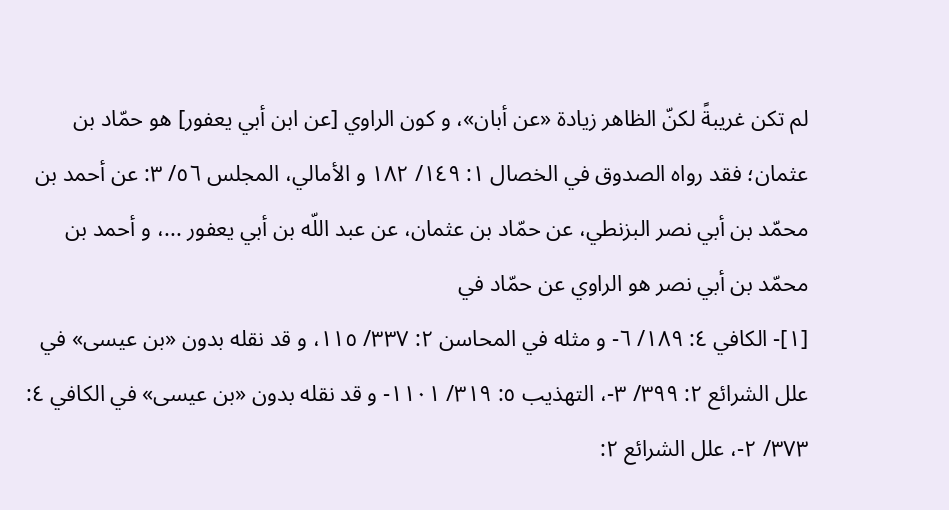لم تكن غريبةً لكنّ الظاهر زيادة «عن أبان»، و كون الراوي [عن ابن أبي يعفور] هو حمّاد بن عثمان؛ فقد رواه الصدوق في الخصال ١: ١٤٩/ ١٨٢ و الأمالي، المجلس ٥٦/ ٣: عن أحمد بن محمّد بن أبي نصر البزنطي، عن حمّاد بن عثمان، عن عبد اللّه بن أبي يعفور ...، و أحمد بن محمّد بن أبي نصر هو الراوي عن حمّاد في
[١]- الكافي ٤: ١٨٩/ ٦- و مثله في المحاسن ٢: ٣٣٧/ ١١٥، و قد نقله بدون «بن عيسى» في علل الشرائع ٢: ٣٩٩/ ٣-، التهذيب ٥: ٣١٩/ ١١٠١- و قد نقله بدون «بن عيسى» في الكافي ٤: ٣٧٣/ ٢-، علل الشرائع ٢: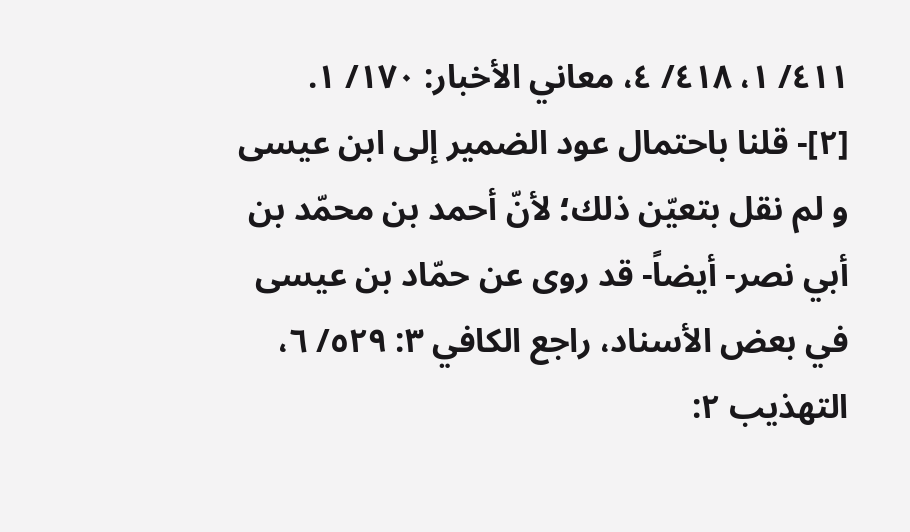٤١١/ ١، ٤١٨/ ٤، معاني الأخبار: ١٧٠/ ١.
[٢]- قلنا باحتمال عود الضمير إلى ابن عيسى و لم نقل بتعيّن ذلك؛ لأنّ أحمد بن محمّد بن أبي نصر- أيضاً- قد روى عن حمّاد بن عيسى في بعض الأسناد، راجع الكافي ٣: ٥٢٩/ ٦، التهذيب ٢: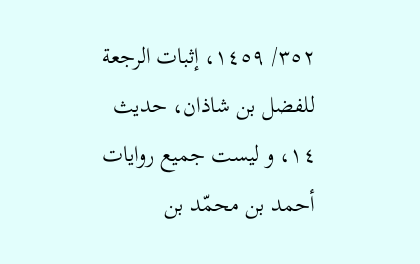٣٥٢/ ١٤٥٩، إثبات الرجعة للفضل بن شاذان، حديث ١٤، و ليست جميع روايات أحمد بن محمّد بن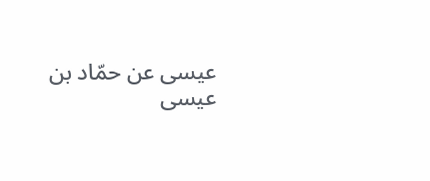عيسى عن حمّاد بن عيسى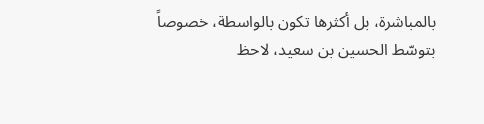بالمباشرة، بل أكثرها تكون بالواسطة، خصوصاً بتوسّط الحسين بن سعيد، لاحظ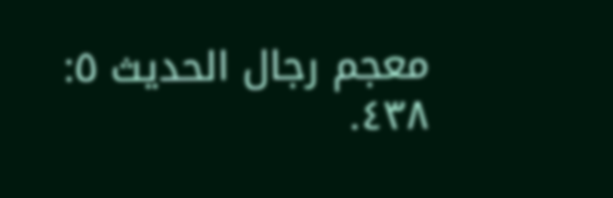معجم رجال الحديث ٥: ٤٣٨.